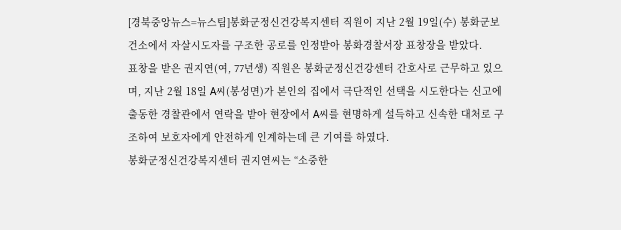[경북중앙뉴스=뉴스팀]봉화군정신건강복지센터 직원이 지난 2월 19일(수) 봉화군보건소에서 자살시도자를 구조한 공로를 인정받아 봉화경찰서장 표창장을 받았다.
표창을 받은 권지연(여, 77년생) 직원은 봉화군정신건강센터 간호사로 근무하고 있으며, 지난 2월 18일 A씨(봉성면)가 본인의 집에서 극단적인 선택을 시도한다는 신고에 출동한 경찰관에서 연락을 받아 현장에서 A씨를 현명하게 설득하고 신속한 대처로 구조하여 보호자에게 안전하게 인계하는데 큰 기여를 하였다.
봉화군정신건강복지센터 권지연씨는 “소중한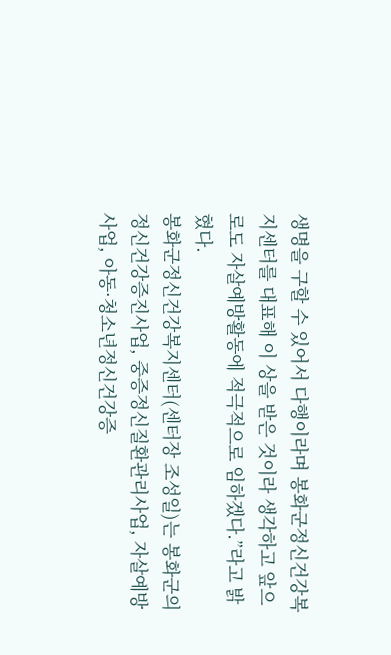생명을 구할 수 있어서 다행이라며 봉화군정신건강복지센터를 대표해 이 상을 받은 것이라 생각하고 앞으로도 자살예방활동에 적극적으로 임하겠다.”라고 밝혔다.
봉화군정신건강복지센터(센터장 조성일)는 봉화군의 정신건강증진사업, 중증정신질환관리사업, 자살예방사업, 아동·청소년정신건강증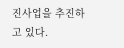진사업을 추진하고 있다.